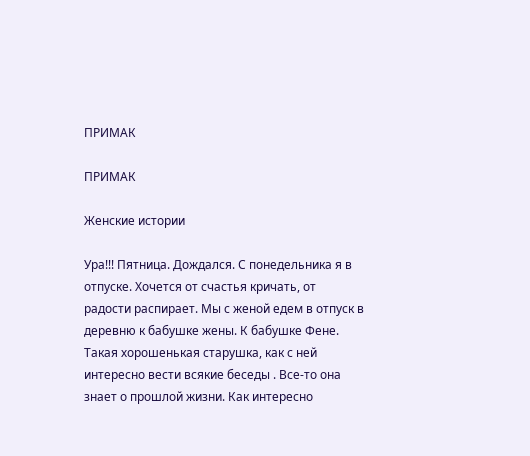ПРИМАК

ПРИМАК

Женские истории

Ура!!! Пятница. Дождался. С понедельника я в отпуске. Хочется от счастья кричать, от радости распирает. Мы с женой едем в отпуск в деревню к бабушке жены. К бабушке Фене. Такая хорошенькая старушка, как с ней интересно вести всякие беседы . Все-то она знает о прошлой жизни. Как интересно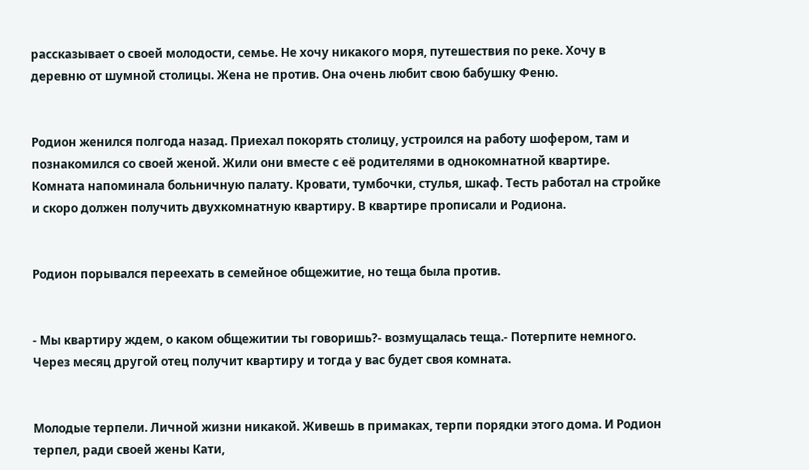рассказывает о своей молодости, семье. Не хочу никакого моря, путешествия по реке. Хочу в деревню от шумной столицы. Жена не против. Она очень любит свою бабушку Феню.


Родион женился полгода назад. Приехал покорять столицу, устроился на работу шофером, там и познакомился со своей женой. Жили они вместе с её родителями в однокомнатной квартире. Комната напоминала больничную палату. Кровати, тумбочки, стулья, шкаф. Тесть работал на стройке и скоро должен получить двухкомнатную квартиру. В квартире прописали и Родиона.


Родион порывался переехать в семейное общежитие, но теща была против.


- Мы квартиру ждем, о каком общежитии ты говоришь?- возмущалась теща.- Потерпите немного. Через месяц другой отец получит квартиру и тогда у вас будет своя комната.


Молодые терпели. Личной жизни никакой. Живешь в примаках, терпи порядки этого дома. И Родион терпел, ради своей жены Кати,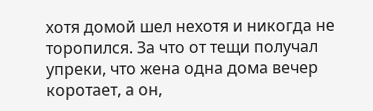хотя домой шел нехотя и никогда не торопился. За что от тещи получал упреки, что жена одна дома вечер коротает, а он,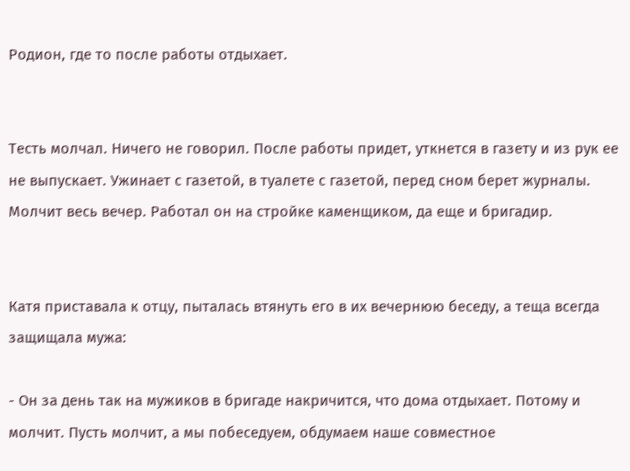Родион, где то после работы отдыхает.


Тесть молчал. Ничего не говорил. После работы придет, уткнется в газету и из рук ее не выпускает. Ужинает с газетой, в туалете с газетой, перед сном берет журналы. Молчит весь вечер. Работал он на стройке каменщиком, да еще и бригадир.


Катя приставала к отцу, пыталась втянуть его в их вечернюю беседу, а теща всегда защищала мужа:

- Он за день так на мужиков в бригаде накричится, что дома отдыхает. Потому и молчит. Пусть молчит, а мы побеседуем, обдумаем наше совместное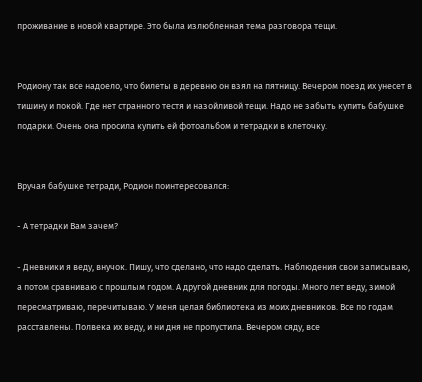проживание в новой квартире. Это была излюбленная тема разговора тещи.


Родиону так все надоело, что билеты в деревню он взял на пятницу. Вечером поезд их унесет в тишину и покой. Где нет странного тестя и назойливой тещи. Надо не забыть купить бабушке подарки. Очень она просила купить ей фотоальбом и тетрадки в клеточку.


Вручая бабушке тетради, Родион поинтересовался:

- А тетрадки Вам зачем?

- Дневники я веду, внучок. Пишу, что сделано, что надо сделать. Наблюдения свои записываю, а потом сравниваю с прошлым годом. А другой дневник для погоды. Много лет веду, зимой пересматриваю, перечитываю. У меня целая библиотека из моих дневников. Все по годам расставлены. Полвека их веду, и ни дня не пропустила. Вечером сяду, все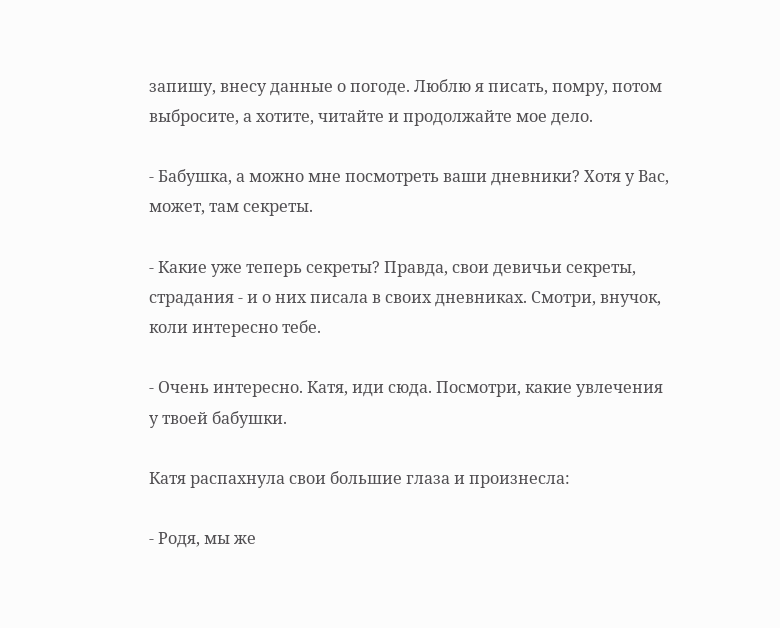запишу, внесу данные о погоде. Люблю я писать, помру, потом выбросите, а хотите, читайте и продолжайте мое дело.

- Бабушка, а можно мне посмотреть ваши дневники? Хотя у Вас, может, там секреты.

- Какие уже теперь секреты? Правда, свои девичьи секреты, страдания - и о них писала в своих дневниках. Смотри, внучок, коли интересно тебе.

- Очень интересно. Катя, иди сюда. Посмотри, какие увлечения у твоей бабушки.

Катя распахнула свои большие глаза и произнесла:

- Родя, мы же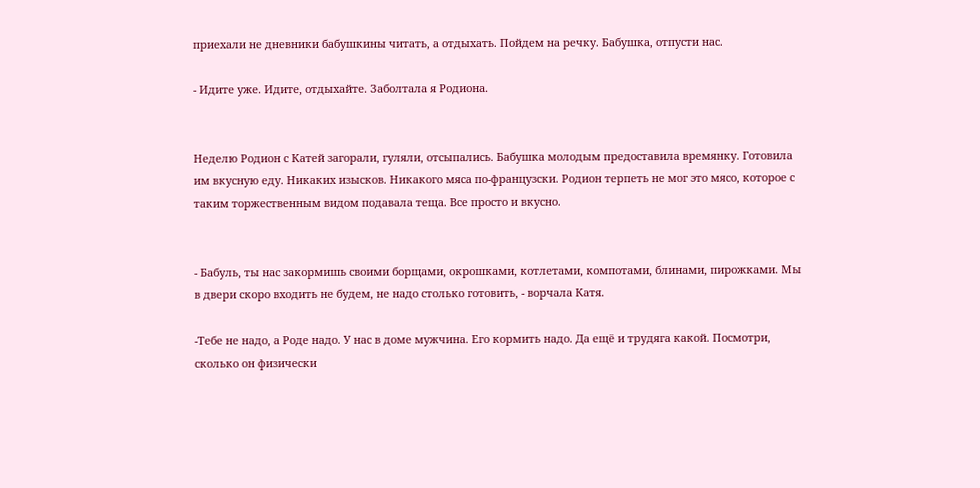приехали не дневники бабушкины читать, а отдыхать. Пойдем на речку. Бабушка, отпусти нас.

- Идите уже. Идите, отдыхайте. Заболтала я Родиона.


Неделю Родион с Катей загорали, гуляли, отсыпались. Бабушка молодым предоставила времянку. Готовила им вкусную еду. Никаких изысков. Никакого мяса по-французски. Родион терпеть не мог это мясо, которое с таким торжественным видом подавала теща. Все просто и вкусно.


- Бабуль, ты нас закормишь своими борщами, окрошками, котлетами, компотами, блинами, пирожками. Мы в двери скоро входить не будем, не надо столько готовить, - ворчала Катя.

-Тебе не надо, а Роде надо. У нас в доме мужчина. Его кормить надо. Да ещё и трудяга какой. Посмотри, сколько он физически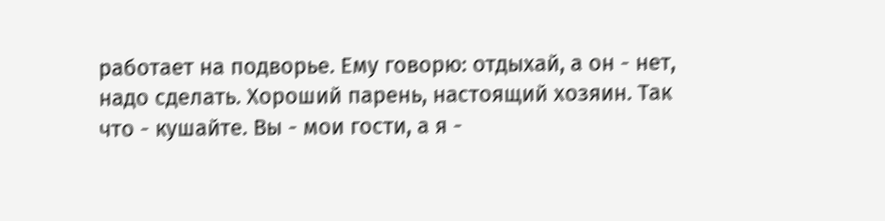работает на подворье. Ему говорю: отдыхай, а он - нет, надо сделать. Хороший парень, настоящий хозяин. Так что - кушайте. Вы - мои гости, а я -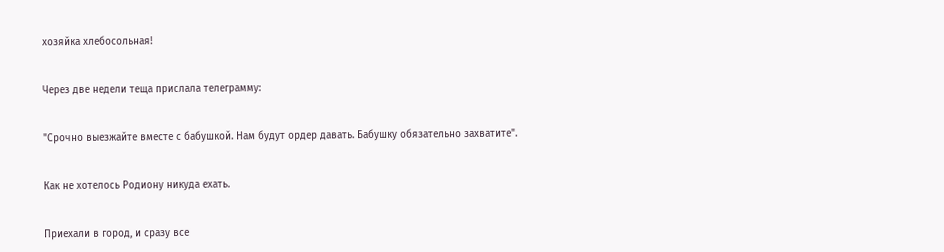хозяйка хлебосольная!


Через две недели теща прислала телеграмму:


"Срочно выезжайте вместе с бабушкой. Нам будут ордер давать. Бабушку обязательно захватите".


Как не хотелось Родиону никуда ехать.


Приехали в город, и сразу все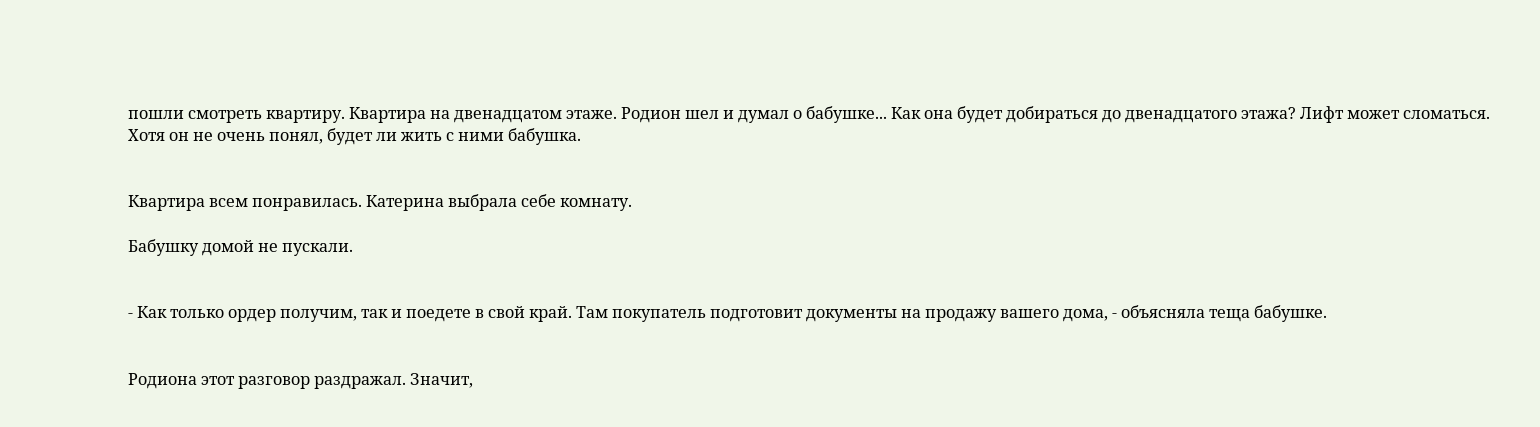пошли смотреть квартиру. Квартира на двенадцатом этаже. Родион шел и думал о бабушке... Как она будет добираться до двенадцатого этажа? Лифт может сломаться. Хотя он не очень понял, будет ли жить с ними бабушка.


Квартира всем понравилась. Катерина выбрала себе комнату.

Бабушку домой не пускали.


- Как только ордер получим, так и поедете в свой край. Там покупатель подготовит документы на продажу вашего дома, - объясняла теща бабушке.


Родиона этот разговор раздражал. Значит,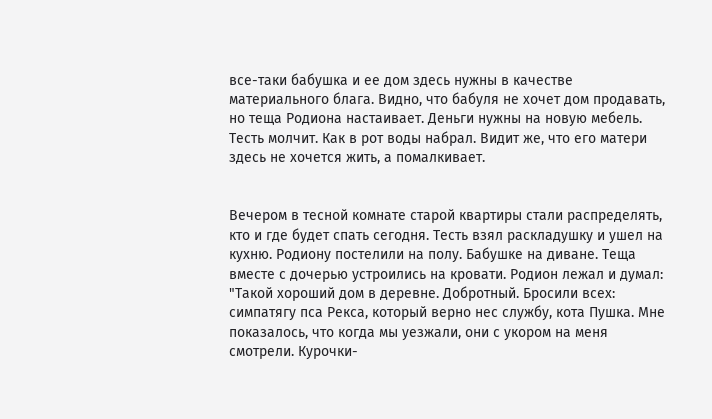все-таки бабушка и ее дом здесь нужны в качестве материального блага. Видно, что бабуля не хочет дом продавать, но теща Родиона настаивает. Деньги нужны на новую мебель. Тесть молчит. Как в рот воды набрал. Видит же, что его матери здесь не хочется жить, а помалкивает.


Вечером в тесной комнате старой квартиры стали распределять, кто и где будет спать сегодня. Тесть взял раскладушку и ушел на кухню. Родиону постелили на полу. Бабушке на диване. Теща вместе с дочерью устроились на кровати. Родион лежал и думал: "Такой хороший дом в деревне. Добротный. Бросили всех: симпатягу пса Рекса, который верно нес службу, кота Пушка. Мне показалось, что когда мы уезжали, они с укором на меня смотрели. Курочки-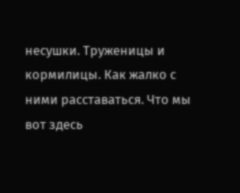несушки. Труженицы и кормилицы. Как жалко с ними расставаться. Что мы вот здесь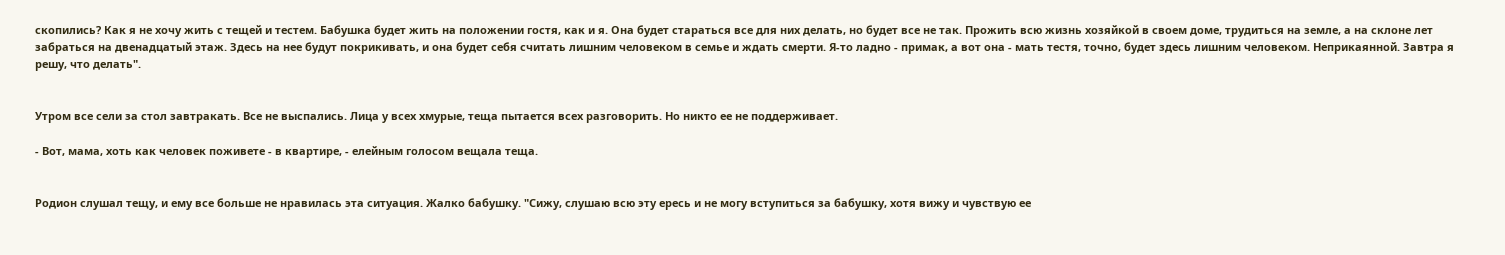скопились? Как я не хочу жить с тещей и тестем. Бабушка будет жить на положении гостя, как и я. Она будет стараться все для них делать, но будет все не так. Прожить всю жизнь хозяйкой в своем доме, трудиться на земле, а на склоне лет забраться на двенадцатый этаж. Здесь на нее будут покрикивать, и она будет себя считать лишним человеком в семье и ждать смерти. Я-то ладно - примак, а вот она - мать тестя, точно, будет здесь лишним человеком. Неприкаянной. Завтра я решу, что делать".


Утром все сели за стол завтракать. Все не выспались. Лица у всех хмурые, теща пытается всех разговорить. Но никто ее не поддерживает.

- Вот, мама, хоть как человек поживете - в квартире, - елейным голосом вещала теща.


Родион слушал тещу, и ему все больше не нравилась эта ситуация. Жалко бабушку. "Сижу, слушаю всю эту ересь и не могу вступиться за бабушку, хотя вижу и чувствую ее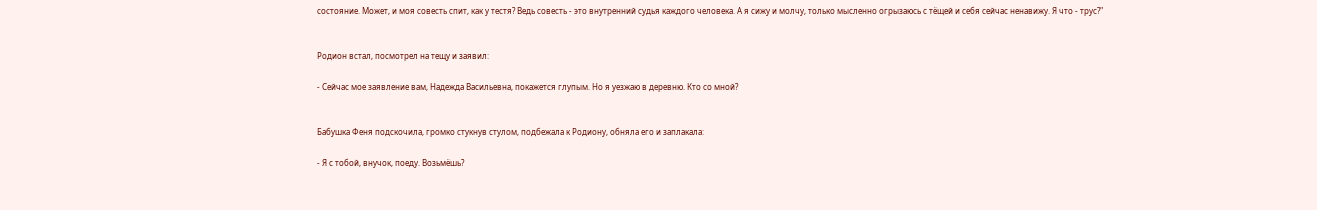состояние. Может, и моя совесть спит, как у тестя? Ведь совесть - это внутренний судья каждого человека. А я сижу и молчу, только мысленно огрызаюсь с тёщей и себя сейчас ненавижу. Я что - трус?"


Родион встал, посмотрел на тещу и заявил:

- Сейчас мое заявление вам, Надежда Васильевна, покажется глупым. Но я уезжаю в деревню. Кто со мной?


Бабушка Феня подскочила, громко стукнув стулом, подбежала к Родиону, обняла его и заплакала:

- Я с тобой, внучок, поеду. Возьмёшь?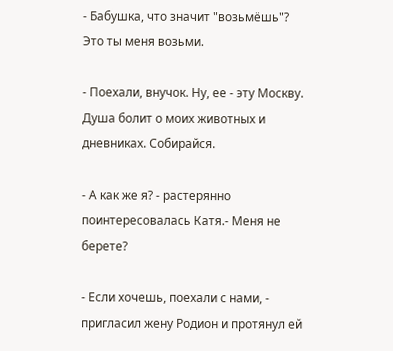- Бабушка, что значит "возьмёшь"? Это ты меня возьми.

- Поехали, внучок. Ну, ее - эту Москву. Душа болит о моих животных и дневниках. Собирайся.

- А как же я? - растерянно поинтересовалась Катя.- Меня не берете?

- Если хочешь, поехали с нами, - пригласил жену Родион и протянул ей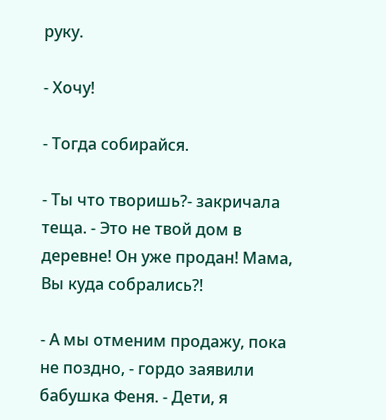руку.

- Хочу!

- Тогда собирайся.

- Ты что творишь?- закричала теща. - Это не твой дом в деревне! Он уже продан! Мама, Вы куда собрались?!

- А мы отменим продажу, пока не поздно, - гордо заявили бабушка Феня. - Дети, я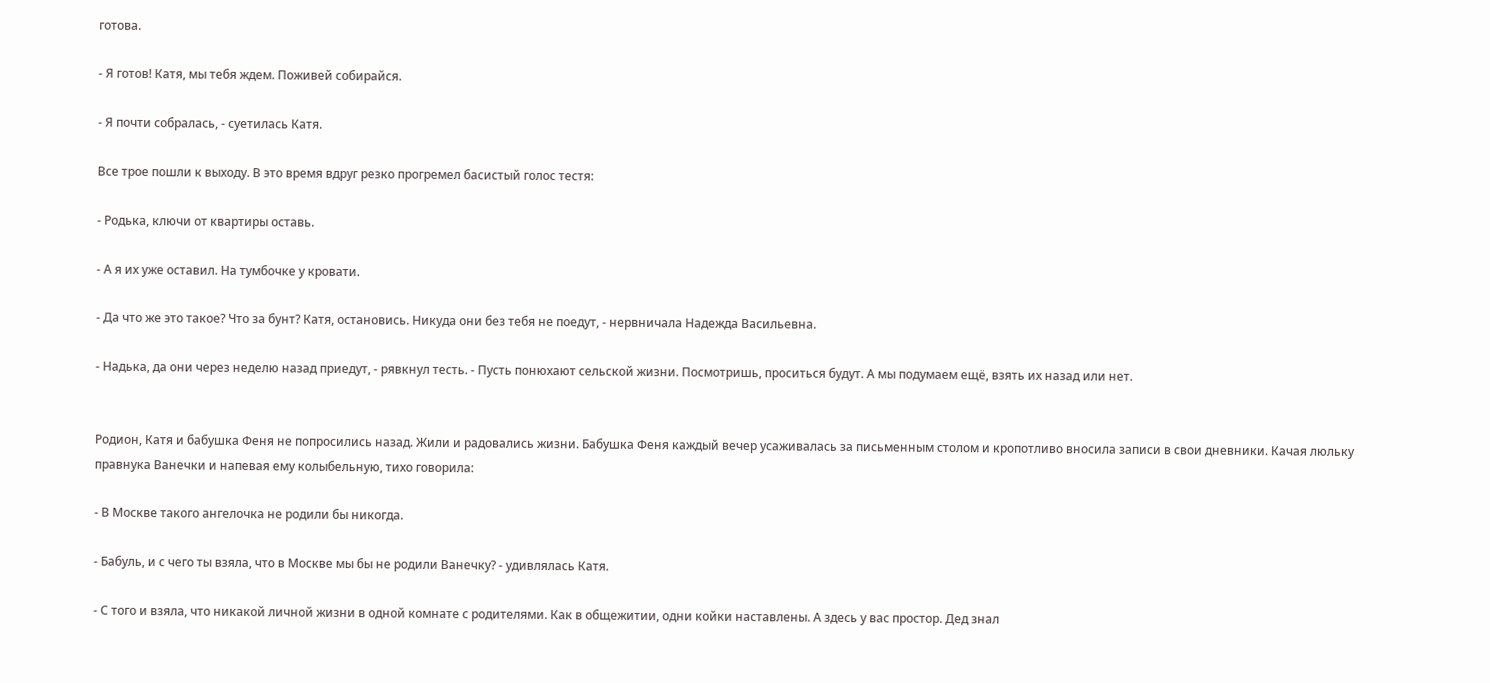готова.

- Я готов! Катя, мы тебя ждем. Поживей собирайся.

- Я почти собралась, - суетилась Катя.

Все трое пошли к выходу. В это время вдруг резко прогремел басистый голос тестя:

- Родька, ключи от квартиры оставь.

- А я их уже оставил. На тумбочке у кровати.

- Да что же это такое? Что за бунт? Катя, остановись. Никуда они без тебя не поедут, - нервничала Надежда Васильевна.

- Надька, да они через неделю назад приедут, - рявкнул тесть. - Пусть понюхают сельской жизни. Посмотришь, проситься будут. А мы подумаем ещё, взять их назад или нет.


Родион, Катя и бабушка Феня не попросились назад. Жили и радовались жизни. Бабушка Феня каждый вечер усаживалась за письменным столом и кропотливо вносила записи в свои дневники. Качая люльку правнука Ванечки и напевая ему колыбельную, тихо говорила:

- В Москве такого ангелочка не родили бы никогда.

- Бабуль, и с чего ты взяла, что в Москве мы бы не родили Ванечку? - удивлялась Катя.

- С того и взяла, что никакой личной жизни в одной комнате с родителями. Как в общежитии, одни койки наставлены. А здесь у вас простор. Дед знал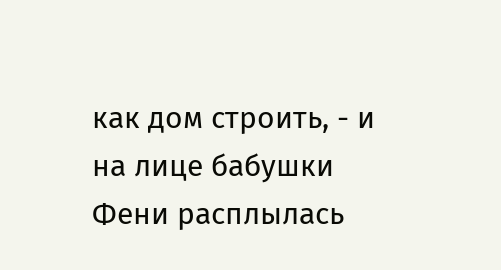как дом строить, - и на лице бабушки Фени расплылась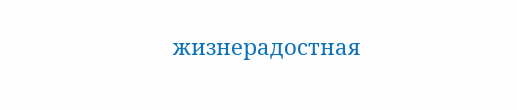жизнерадостная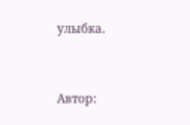улыбка.


Автор: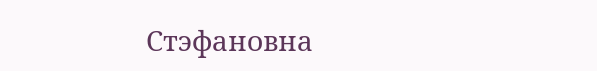Стэфановна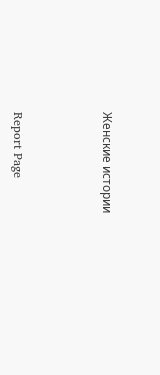Женские истории



Report Page